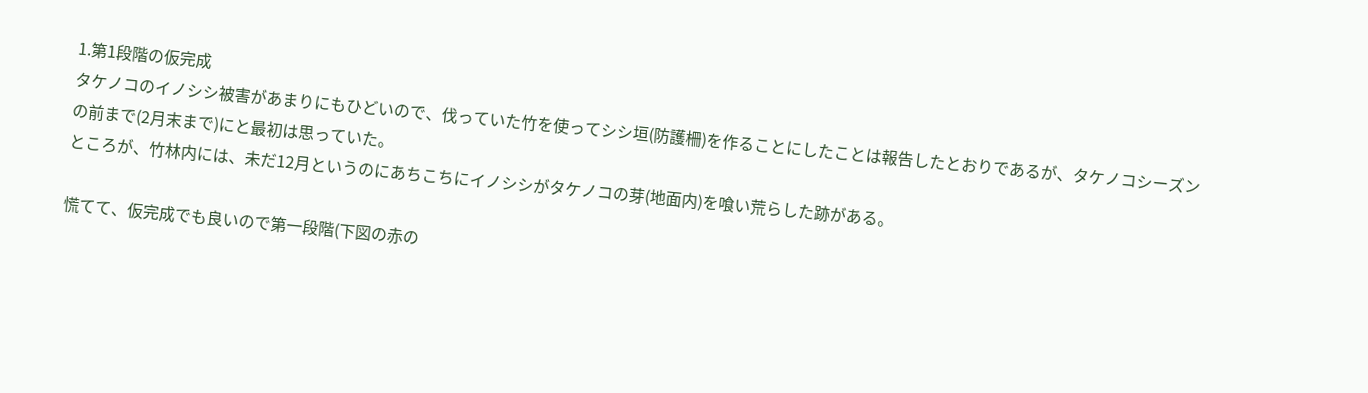1.第1段階の仮完成
タケノコのイノシシ被害があまりにもひどいので、伐っていた竹を使ってシシ垣(防護柵)を作ることにしたことは報告したとおりであるが、タケノコシーズンの前まで(2月末まで)にと最初は思っていた。
ところが、竹林内には、未だ12月というのにあちこちにイノシシがタケノコの芽(地面内)を喰い荒らした跡がある。

慌てて、仮完成でも良いので第一段階(下図の赤の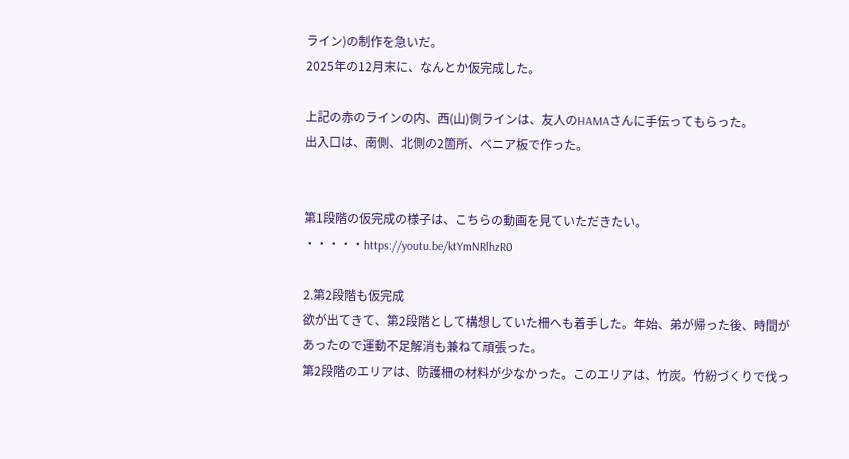ライン)の制作を急いだ。
2025年の12月末に、なんとか仮完成した。

上記の赤のラインの内、西(山)側ラインは、友人のHAMAさんに手伝ってもらった。
出入口は、南側、北側の2箇所、べニア板で作った。


第1段階の仮完成の様子は、こちらの動画を見ていただきたい。
・・・・・https://youtu.be/ktYmNRlhzR0

2.第2段階も仮完成
欲が出てきて、第2段階として構想していた柵へも着手した。年始、弟が帰った後、時間があったので運動不足解消も兼ねて頑張った。
第2段階のエリアは、防護柵の材料が少なかった。このエリアは、竹炭。竹紛づくりで伐っ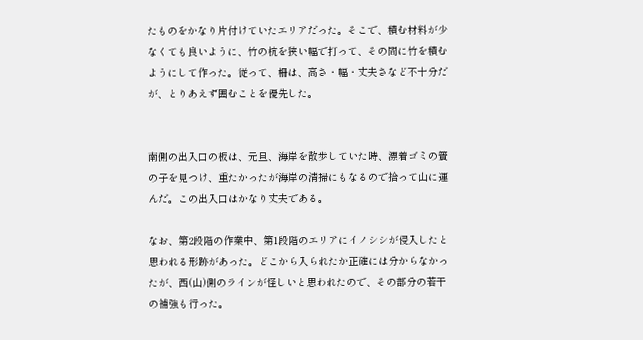たものをかなり片付けていたエリアだった。そこで、積む材料が少なくても良いように、竹の杭を狭い幅で打って、その間に竹を積むようにして作った。従って、柵は、高さ・幅・丈夫さなど不十分だが、とりあえず囲むことを優先した。


南側の出入口の板は、元旦、海岸を散歩していた時、漂着ゴミの簀の子を見つけ、重たかったが海岸の清掃にもなるので拾って山に運んだ。この出入口はかなり丈夫である。

なお、第2段階の作業中、第1段階のエリアにイノシシが侵入したと思われる形跡があった。どこから入られたか正確には分からなかったが、西(山)側のラインが怪しいと思われたので、その部分の若干の補強も行った。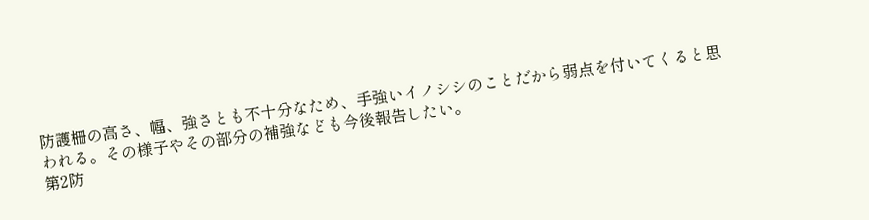防護柵の高さ、幅、強さとも不十分なため、手強いイノシシのことだから弱点を付いてくると思われる。その様子やその部分の補強なども今後報告したい。
第2防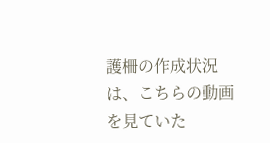護柵の作成状況は、こちらの動画を見ていた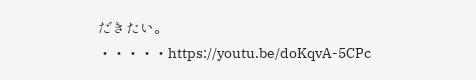だきたい。
・・・・・https://youtu.be/doKqvA-5CPc